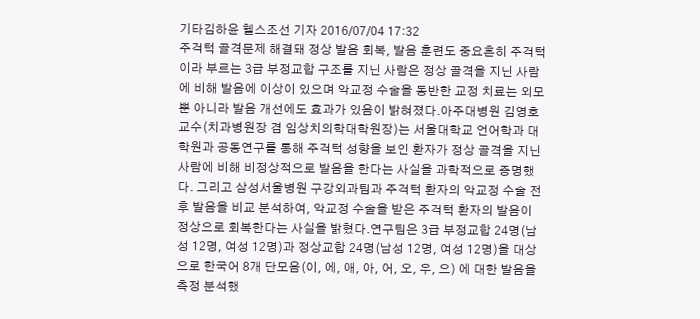기타김하윤 헬스조선 기자 2016/07/04 17:32
주걱턱 골격문제 해결돼 정상 발음 회복, 발음 훈련도 중요흔히 주걱턱이라 부르는 3급 부정교합 구조를 지닌 사람은 정상 골격을 지닌 사람에 비해 발음에 이상이 있으며 악교정 수술을 동반한 교정 치료는 외모뿐 아니라 발음 개선에도 효과가 있음이 밝혀졌다.아주대병원 김영호 교수(치과병원장 겸 임상치의학대학원장)는 서울대학교 언어학과 대학원과 공동연구를 통해 주걱턱 성향을 보인 환자가 정상 골격을 지닌 사람에 비해 비정상적으로 발음을 한다는 사실을 과학적으로 증명했다. 그리고 삼성서울병원 구강외과팀과 주걱턱 환자의 악교정 수술 전후 발음을 비교 분석하여, 악교정 수술을 받은 주걱턱 환자의 발음이 정상으로 회복한다는 사실을 밝혔다.연구팀은 3급 부정교합 24명(남성 12명, 여성 12명)과 정상교합 24명(남성 12명, 여성 12명)을 대상으로 한국어 8개 단모음(이, 에, 애, 아, 어, 오, 우, 으) 에 대한 발음을 측정 분석했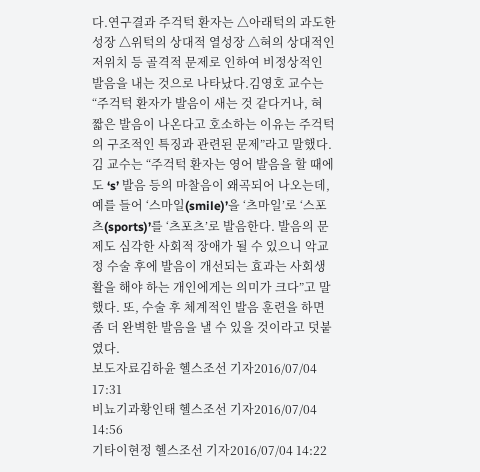다.연구결과 주걱턱 환자는 △아래턱의 과도한 성장 △위턱의 상대적 열성장 △혀의 상대적인 저위치 등 골격적 문제로 인하여 비정상적인 발음을 내는 것으로 나타났다.김영호 교수는 “주걱턱 환자가 발음이 새는 것 같다거나, 혀 짧은 발음이 나온다고 호소하는 이유는 주걱턱의 구조적인 특징과 관련된 문제”라고 말했다. 김 교수는 “주걱턱 환자는 영어 발음을 할 때에도 ‘s’ 발음 등의 마찰음이 왜곡되어 나오는데, 예를 들어 ‘스마일(smile)’을 ‘츠마일’로 ‘스포츠(sports)’를 ‘츠포츠’로 발음한다. 발음의 문제도 심각한 사회적 장애가 될 수 있으니 악교정 수술 후에 발음이 개선되는 효과는 사회생활을 해야 하는 개인에게는 의미가 크다”고 말했다. 또, 수술 후 체계적인 발음 훈련을 하면 좀 더 완벽한 발음을 낼 수 있을 것이라고 덧붙였다.
보도자료김하윤 헬스조선 기자2016/07/04 17:31
비뇨기과황인태 헬스조선 기자2016/07/04 14:56
기타이현정 헬스조선 기자2016/07/04 14:22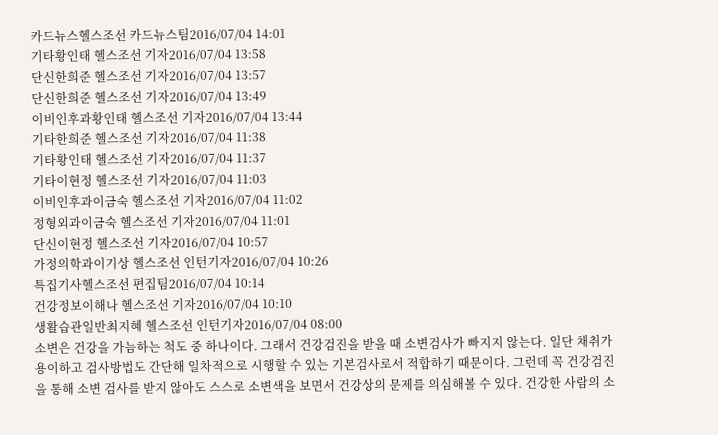카드뉴스헬스조선 카드뉴스팀2016/07/04 14:01
기타황인태 헬스조선 기자2016/07/04 13:58
단신한희준 헬스조선 기자2016/07/04 13:57
단신한희준 헬스조선 기자2016/07/04 13:49
이비인후과황인태 헬스조선 기자2016/07/04 13:44
기타한희준 헬스조선 기자2016/07/04 11:38
기타황인태 헬스조선 기자2016/07/04 11:37
기타이현정 헬스조선 기자2016/07/04 11:03
이비인후과이금숙 헬스조선 기자2016/07/04 11:02
정형외과이금숙 헬스조선 기자2016/07/04 11:01
단신이현정 헬스조선 기자2016/07/04 10:57
가정의학과이기상 헬스조선 인턴기자2016/07/04 10:26
특집기사헬스조선 편집팀2016/07/04 10:14
건강정보이해나 헬스조선 기자2016/07/04 10:10
생활습관일반최지혜 헬스조선 인턴기자2016/07/04 08:00
소변은 건강을 가늠하는 척도 중 하나이다. 그래서 건강검진을 받을 때 소변검사가 빠지지 않는다. 일단 채취가 용이하고 검사방법도 간단해 일차적으로 시행할 수 있는 기본검사로서 적합하기 때문이다. 그런데 꼭 건강검진을 통해 소변 검사를 받지 않아도 스스로 소변색을 보면서 건강상의 문제를 의심해볼 수 있다. 건강한 사람의 소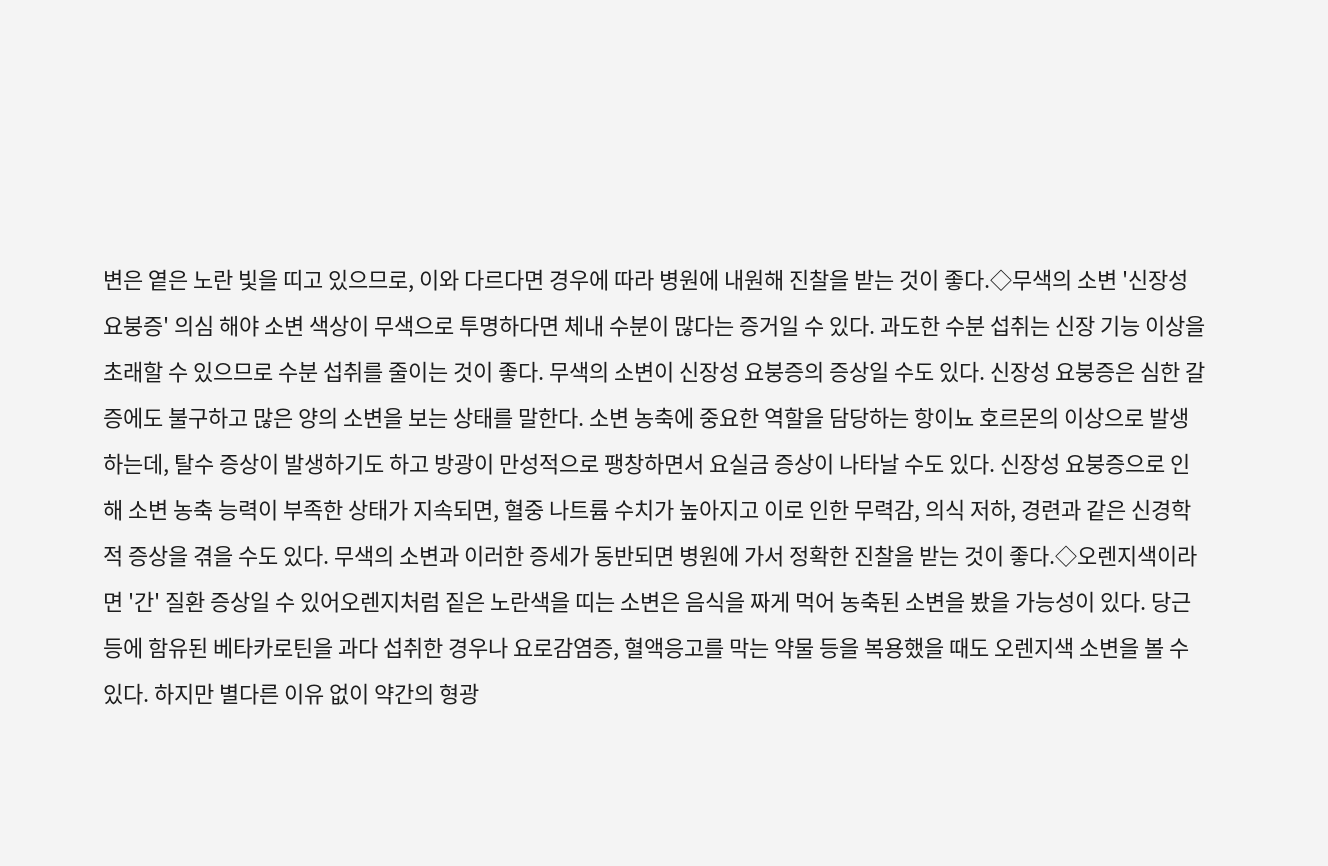변은 옅은 노란 빛을 띠고 있으므로, 이와 다르다면 경우에 따라 병원에 내원해 진찰을 받는 것이 좋다.◇무색의 소변 '신장성 요붕증' 의심 해야 소변 색상이 무색으로 투명하다면 체내 수분이 많다는 증거일 수 있다. 과도한 수분 섭취는 신장 기능 이상을 초래할 수 있으므로 수분 섭취를 줄이는 것이 좋다. 무색의 소변이 신장성 요붕증의 증상일 수도 있다. 신장성 요붕증은 심한 갈증에도 불구하고 많은 양의 소변을 보는 상태를 말한다. 소변 농축에 중요한 역할을 담당하는 항이뇨 호르몬의 이상으로 발생하는데, 탈수 증상이 발생하기도 하고 방광이 만성적으로 팽창하면서 요실금 증상이 나타날 수도 있다. 신장성 요붕증으로 인해 소변 농축 능력이 부족한 상태가 지속되면, 혈중 나트륨 수치가 높아지고 이로 인한 무력감, 의식 저하, 경련과 같은 신경학적 증상을 겪을 수도 있다. 무색의 소변과 이러한 증세가 동반되면 병원에 가서 정확한 진찰을 받는 것이 좋다.◇오렌지색이라면 '간' 질환 증상일 수 있어오렌지처럼 짙은 노란색을 띠는 소변은 음식을 짜게 먹어 농축된 소변을 봤을 가능성이 있다. 당근 등에 함유된 베타카로틴을 과다 섭취한 경우나 요로감염증, 혈액응고를 막는 약물 등을 복용했을 때도 오렌지색 소변을 볼 수 있다. 하지만 별다른 이유 없이 약간의 형광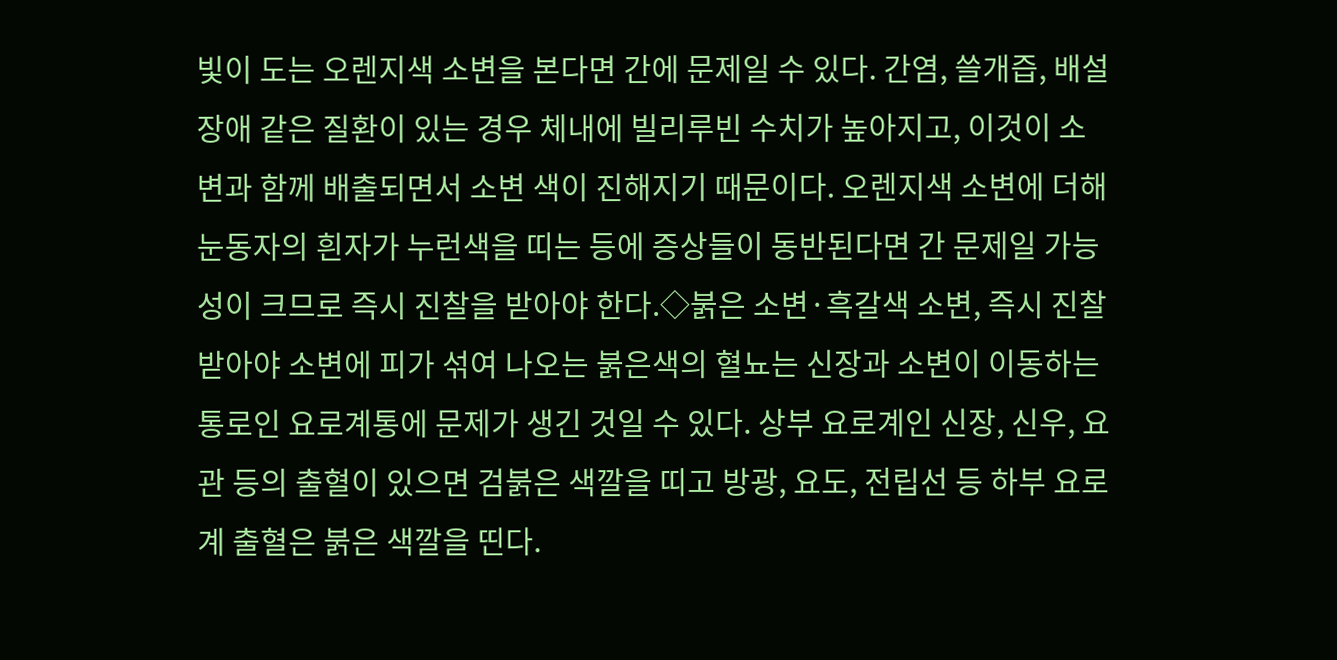빛이 도는 오렌지색 소변을 본다면 간에 문제일 수 있다. 간염, 쓸개즙, 배설 장애 같은 질환이 있는 경우 체내에 빌리루빈 수치가 높아지고, 이것이 소변과 함께 배출되면서 소변 색이 진해지기 때문이다. 오렌지색 소변에 더해 눈동자의 흰자가 누런색을 띠는 등에 증상들이 동반된다면 간 문제일 가능성이 크므로 즉시 진찰을 받아야 한다.◇붉은 소변·흑갈색 소변, 즉시 진찰 받아야 소변에 피가 섞여 나오는 붉은색의 혈뇨는 신장과 소변이 이동하는 통로인 요로계통에 문제가 생긴 것일 수 있다. 상부 요로계인 신장, 신우, 요관 등의 출혈이 있으면 검붉은 색깔을 띠고 방광, 요도, 전립선 등 하부 요로계 출혈은 붉은 색깔을 띤다.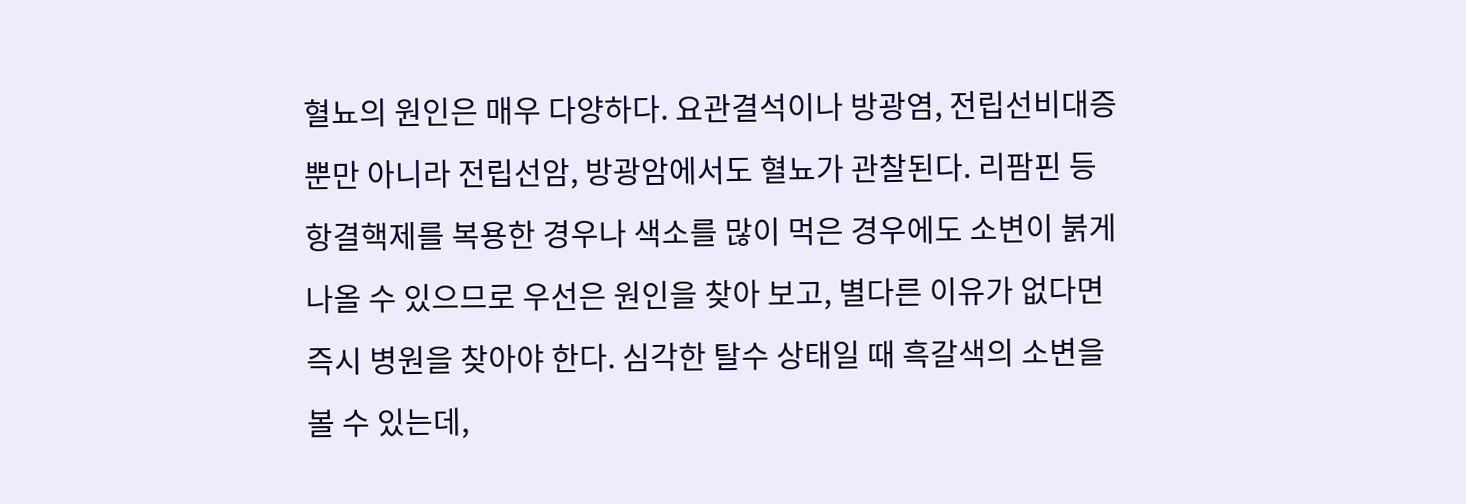혈뇨의 원인은 매우 다양하다. 요관결석이나 방광염, 전립선비대증 뿐만 아니라 전립선암, 방광암에서도 혈뇨가 관찰된다. 리팜핀 등 항결핵제를 복용한 경우나 색소를 많이 먹은 경우에도 소변이 붉게 나올 수 있으므로 우선은 원인을 찾아 보고, 별다른 이유가 없다면 즉시 병원을 찾아야 한다. 심각한 탈수 상태일 때 흑갈색의 소변을 볼 수 있는데,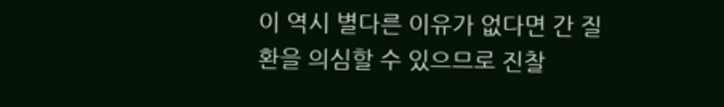이 역시 별다른 이유가 없다면 간 질환을 의심할 수 있으므로 진찰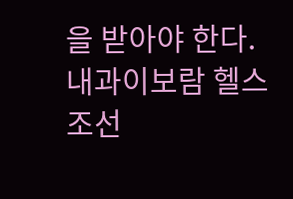을 받아야 한다.
내과이보람 헬스조선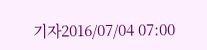기자2016/07/04 07:00